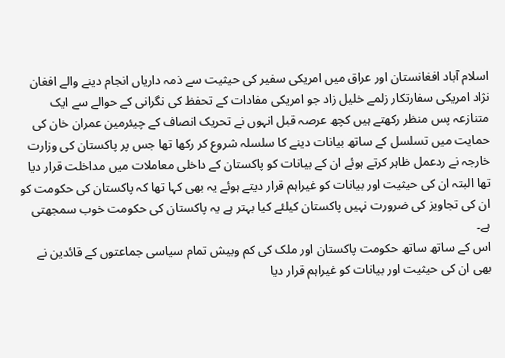اسلام آباد افغانستان اور عراق میں امریکی سفیر کی حیثیت سے ذمہ داریاں انجام دینے والے افغان نژاد امریکی سفارتکار زلمے خلیل زاد جو امریکی مفادات کے تحفظ کی نگرانی کے حوالے سے ایک متنازعہ پس منظر رکھتے ہیں کچھ عرصہ قبل انہوں نے تحریک انصاف کے چیئرمین عمران خان کی حمایت میں تسلسل کے ساتھ بیانات دینے کا سلسلہ شروع کر رکھا تھا جس پر پاکستان کی وزارت خارجہ نے ردعمل ظاہر کرتے ہوئے ان کے بیانات کو پاکستان کے داخلی معاملات میں مداخلت قرار دیا تھا البتہ ان کی حیثیت اور بیانات کو غیراہم قرار دیتے ہوئے یہ بھی کہا تھا کہ پاکستان کی حکومت کو ان کی تجاویز کی ضرورت نہیں پاکستان کیلئے کیا بہتر ہے یہ پاکستان کی حکومت خوب سمجھتی ہے۔
اس کے ساتھ ساتھ حکومت پاکستان اور ملک کی کم وبیش تمام سیاسی جماعتوں کے قائدین نے بھی ان کی حیثیت اور بیانات کو غیراہم قرار دیا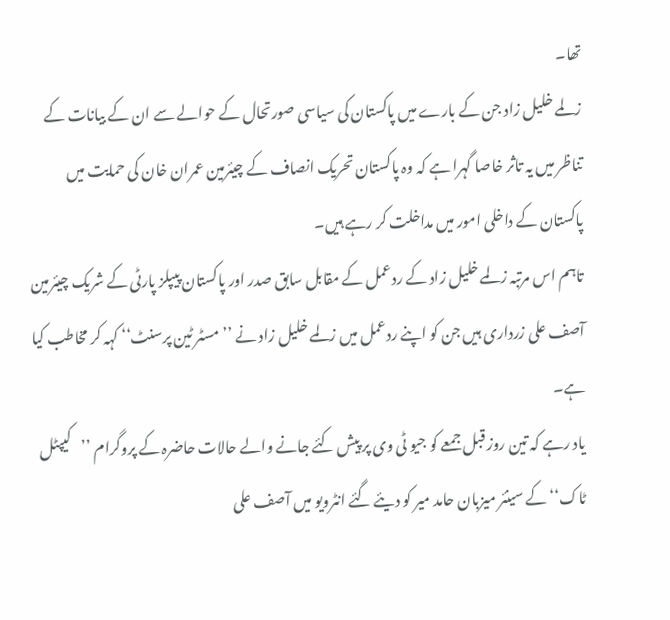تھا۔
زلمے خلیل زاد جن کے بارے میں پاکستان کی سیاسی صورتحال کے حوالے سے ان کے بیانات کے تناظر میں یہ تاثر خاصا گہرا ہے کہ وہ پاکستان تحریک انصاف کے چیئرمین عمران خان کی حمایت میں پاکستان کے داخلی امور میں مداخلت کر رہے ہیں۔
تاہم اس مرتبہ زلمے خلیل زاد کے ردعمل کے مقابل سابق صدر اور پاکستان پیپلز پارٹی کے شریک چیئرمین آصف علی زرداری ہیں جن کو اپنے ردعمل میں زلمے خلیل زاد نے ’’مسٹر ٹین پرسنٹ‘‘ کہہ کر مخاطب کیا ہے۔
یاد رہے کہ تین روز قبل جمعے کو جیو ٹی وی پر پیش کئے جانے والے حالات حاضرہ کے پروگرام ’’کیپٹل ٹاک‘‘ کے سینئر میزبان حامد میر کو دیئے گئے انٹرویو میں آصف علی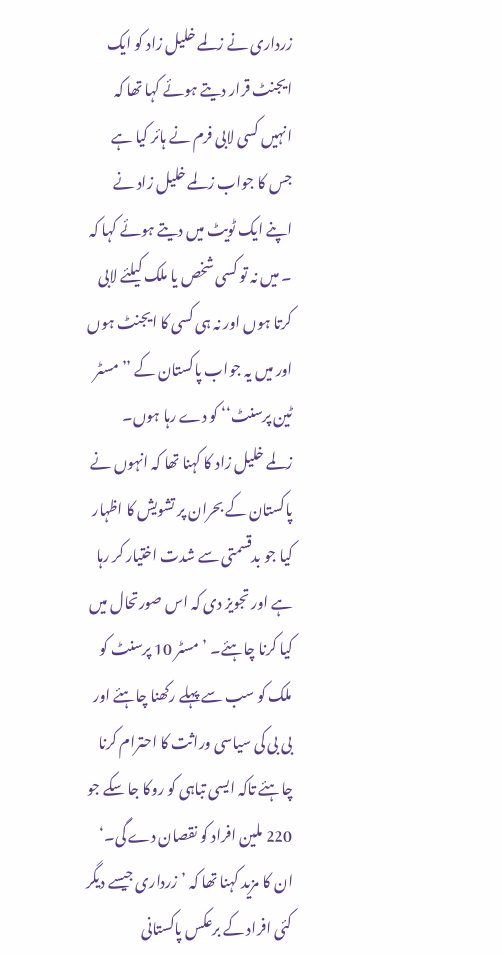زرداری نے زلمے خلیل زاد کو ایک ایجنٹ قرار دیتے ہوئے کہا تھا کہ انہیں کسی لابی فرم نے ہائر کیا ہے جس کا جواب زلمے خلیل زاد نے اپنے ایک ٹویٹ میں دیتے ہوئے کہا کہ ۔ میں نہ تو کسی شخص یا ملک کیلئے لابی کرتا ہوں اور نہ ہی کسی کا ایجنٹ ہوں اور میں یہ جواب پاکستان کے ’’مسٹر ٹین پرسنٹ‘‘ کو دے رہا ہوں۔
زلمے خلیل زاد کا کہنا تھا کہ انہوں نے پاکستان کے بحران پر تشویش کا اظہار کیا جو بدقسمتی سے شدت اختیار کر رہا ہے اور تجویز دی کہ اس صورتحال میں کیا کرنا چاہئے۔ ’مسٹر 10 پرسنٹ کو ملک کو سب سے پہلے رکھنا چاہئے اور بی بی کی سیاسی وراثت کا احترام کرنا چاہئے تاکہ ایسی تباہی کو روکا جا سکے جو 220 ملین افراد کو نقصان دے گی۔‘
ان کا مزید کہنا تھا کہ ’زرداری جیسے دیگر کئی افراد کے برعکس پاکستانی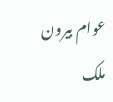عوام بیرون ملک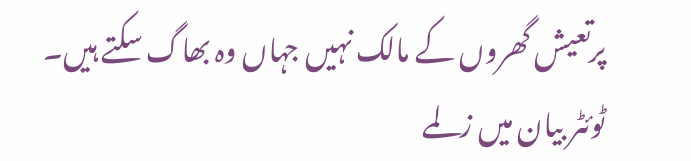پرتعیش گھروں کے مالک نہیں جہاں وہ بھاگ سکتے ہیں۔
ٹوئٹر بیان میں زلمے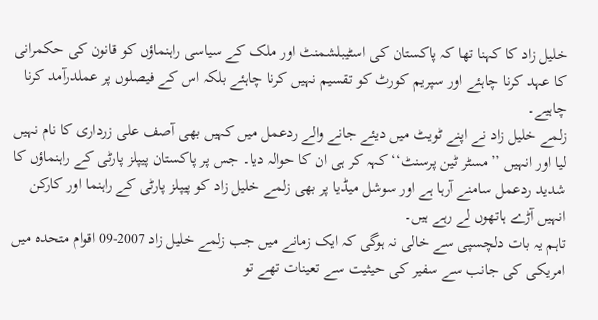خلیل زاد کا کہنا تھا کہ پاکستان کی اسٹیبلشمنٹ اور ملک کے سیاسی راہنماؤں کو قانون کی حکمرانی کا عہد کرنا چاہئے اور سپریم کورٹ کو تقسیم نہیں کرنا چاہئے بلکہ اس کے فیصلوں پر عملدرآمد کرنا چاہیے۔
زلمے خلیل زاد نے اپنے ٹویٹ میں دیئے جانے والے ردعمل میں کہیں بھی آصف علی زرداری کا نام نہیں لیا اور انہیں ’’مسٹر ٹین پرسنٹ‘‘ کہہ کر ہی ان کا حوالہ دیا۔ جس پر پاکستان پیپلز پارٹی کے راہنماؤں کا شدید ردعمل سامنے آرہا ہے اور سوشل میڈیا پر بھی زلمے خلیل زاد کو پیپلز پارٹی کے راہنما اور کارکن انہیں آڑے ہاتھوں لے رہے ہیں۔
تاہم یہ بات دلچسپی سے خالی نہ ہوگی کہ ایک زمانے میں جب زلمے خلیل زاد 2007-09 اقوام متحدہ میں امریکی کی جانب سے سفیر کی حیثیت سے تعینات تھے تو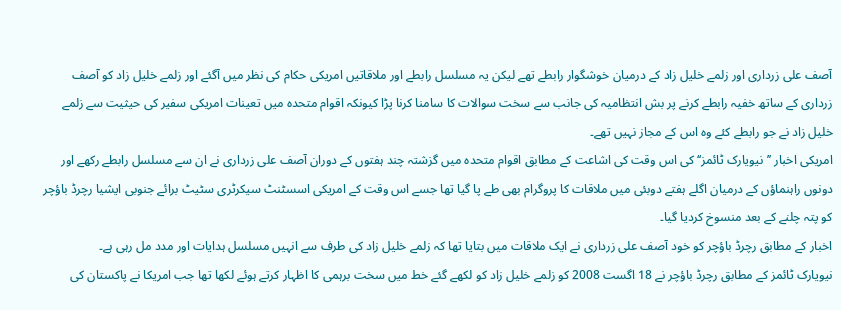آصف علی زرداری اور زلمے خلیل زاد کے درمیان خوشگوار رابطے تھے لیکن یہ مسلسل رابطے اور ملاقاتیں امریکی حکام کی نظر میں آگئے اور زلمے خلیل زاد کو آصف زرداری کے ساتھ خفیہ رابطے کرنے پر بش انتظامیہ کی جانب سے سخت سوالات کا سامنا کرنا پڑا کیونکہ اقوام متحدہ میں تعینات امریکی سفیر کی حیثیت سے زلمے خلیل زاد نے جو رابطے کئے وہ اس کے مجاز نہیں تھے۔
امریکی اخبار ’’نیویارک ٹائمز‘‘ کی اس وقت کی اشاعت کے مطابق اقوام متحدہ میں گزشتہ چند ہفتوں کے دوران آصف علی زرداری نے ان سے مسلسل رابطے رکھے اور دونوں راہنماؤں کے درمیان اگلے ہفتے دوبئی میں ملاقات کا پروگرام بھی طے پا گیا تھا جسے اس وقت کے امریکی اسسٹنٹ سیکرٹری سٹیٹ برائے جنوبی ایشیا رچرڈ باؤچر کو پتہ چلنے کے بعد منسوخ کردیا گیا۔
اخبار کے مطابق رچرڈ باؤچر کو خود آصف علی زرداری نے ایک ملاقات میں بتایا تھا کہ زلمے خلیل زاد کی طرف سے انہیں مسلسل ہدایات اور مدد مل رہی ہے۔
نیویارک ٹائمز کے مطابق رچرڈ باؤچر نے 18 اگست 2008 کو زلمے خلیل زاد کو لکھے گئے خط میں سخت برہمی کا اظہار کرتے ہوئے لکھا تھا جب امریکا نے پاکستان کی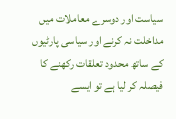سیاست اور دوسرے معاملات میں مداخلت نہ کرنے اور سیاسی پارٹیوں کے ساتھ محدود تعلقات رکھنے کا فیصلہ کر لیا ہے تو ایسے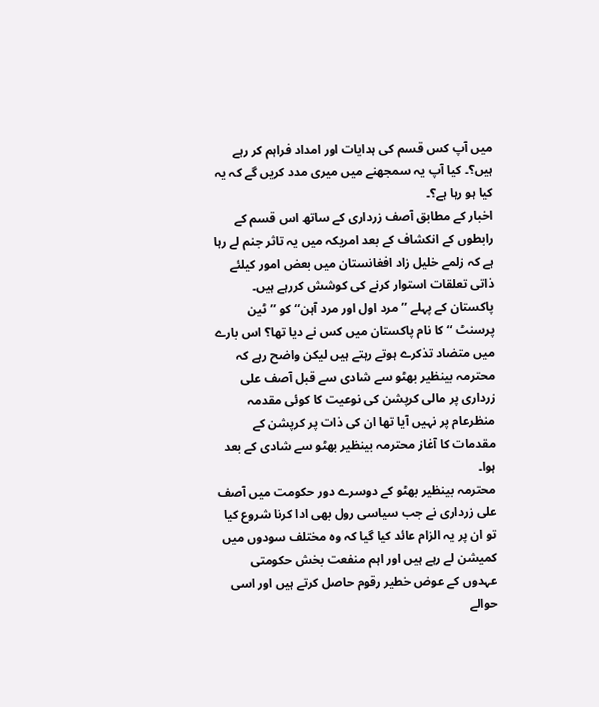میں آپ کس قسم کی ہدایات اور امداد فراہم کر رہے ہیں؟۔ کیا آپ یہ سمجھنے میں میری مدد کریں گے کہ یہ کیا ہو رہا ہے؟۔
اخبار کے مطابق آصف زرداری کے ساتھ اس قسم کے رابطوں کے انکشاف کے بعد امریکہ میں یہ تاثر جنم لے رہا ہے کہ زلمے خلیل زاد افغانستان میں بعض امور کیلئے ذاتی تعلقات استوار کرنے کی کوشش کررہے ہیں۔
پاکستان کے پہلے ’’مرد اول اور مرد آہن‘‘ کو ’’ٹین پرسنٹ ‘‘ کا نام پاکستان میں کس نے دیا تھا؟ اس بارے میں متضاد تذکرے ہوتے رہتے ہیں لیکن واضح رہے کہ محترمہ بینظیر بھٹو سے شادی سے قبل آصف علی زرداری پر مالی کرپشن کی نوعیت کا کوئی مقدمہ منظرعام پر نہیں آیا تھا ان کی ذات پر کرپشن کے مقدمات کا آغاز محترمہ بینظیر بھٹو سے شادی کے بعد ہوا۔
محترمہ بینظیر بھٹو کے دوسرے دور حکومت میں آصف علی زرداری نے جب سیاسی رول بھی ادا کرنا شروع کیا تو ان پر یہ الزام عائد کیا گیا کہ وہ مختلف سودوں میں کمیشن لے رہے ہیں اور اہم منفعت بخش حکومتی عہدوں کے عوض خطیر رقوم حاصل کرتے ہیں اور اسی حوالے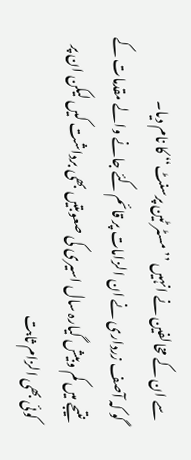سے ان کے مخالفین نے انہیں ’’مسٹر ٹین پرسنٹ‘‘ کا نام دیا۔
گو کہ آصف زرداری نے ان الزامات پر قائم کئے جانے والے مقدمات کے نتیجے میں کم وبیش گیارہ سال اسیری کی صعوبتیں بھی برداشت کیں لیکن ان پر کوئی بھی الزام ثابت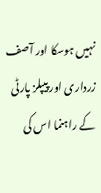نہیں ہوسکا اور آصف زرداری اور پیپلز پارٹی کے راہنما اس کی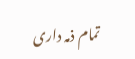تمام ذمہ داری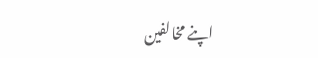اپنے مخالفین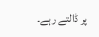پر ڈالتے رہے۔